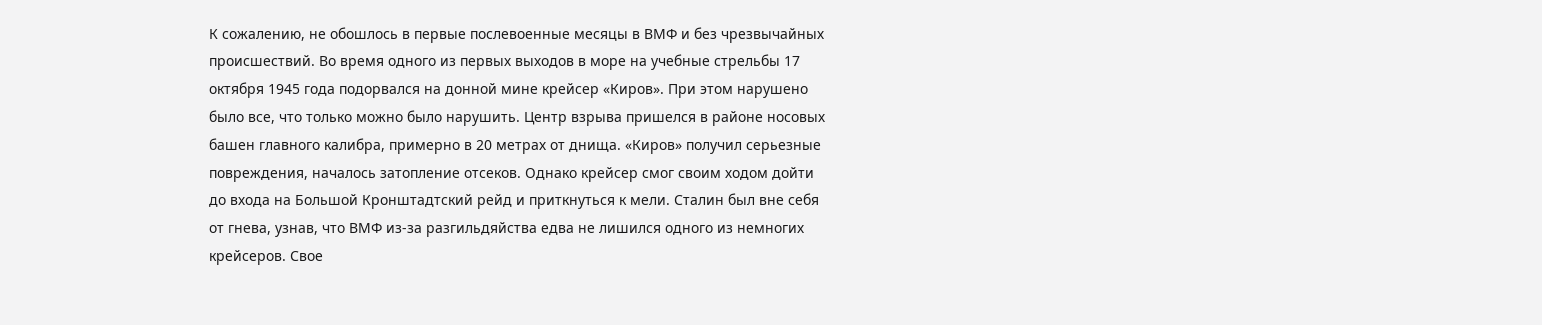К сожалению, не обошлось в первые послевоенные месяцы в ВМФ и без чрезвычайных происшествий. Во время одного из первых выходов в море на учебные стрельбы 17 октября 1945 года подорвался на донной мине крейсер «Киров». При этом нарушено было все, что только можно было нарушить. Центр взрыва пришелся в районе носовых башен главного калибра, примерно в 20 метрах от днища. «Киров» получил серьезные повреждения, началось затопление отсеков. Однако крейсер смог своим ходом дойти до входа на Большой Кронштадтский рейд и приткнуться к мели. Сталин был вне себя от гнева, узнав, что ВМФ из-за разгильдяйства едва не лишился одного из немногих крейсеров. Свое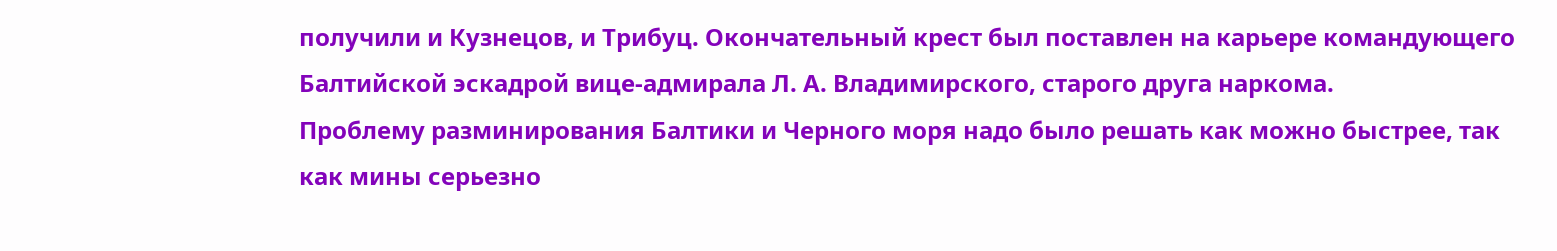получили и Кузнецов, и Трибуц. Окончательный крест был поставлен на карьере командующего Балтийской эскадрой вице-адмирала Л. А. Владимирского, старого друга наркома.
Проблему разминирования Балтики и Черного моря надо было решать как можно быстрее, так как мины серьезно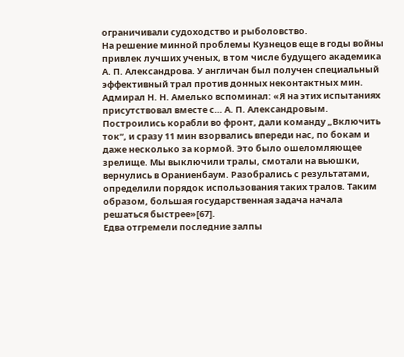ограничивали судоходство и рыболовство.
На решение минной проблемы Кузнецов еще в годы войны привлек лучших ученых, в том числе будущего академика А. П. Александрова. У англичан был получен специальный эффективный трал против донных неконтактных мин. Адмирал Н. Н. Амелько вспоминал: «Я на этих испытаниях присутствовал вместе с… А. П. Александровым. Построились корабли во фронт, дали команду „Включить ток“, и сразу 11 мин взорвались впереди нас, по бокам и даже несколько за кормой. Это было ошеломляющее зрелище. Мы выключили тралы, смотали на вьюшки, вернулись в Ораниенбаум. Разобрались с результатами, определили порядок использования таких тралов. Таким образом, большая государственная задача начала решаться быстрее»[67].
Едва отгремели последние залпы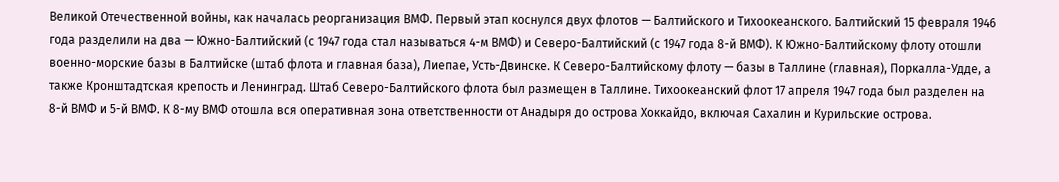Великой Отечественной войны, как началась реорганизация ВМФ. Первый этап коснулся двух флотов — Балтийского и Тихоокеанского. Балтийский 15 февраля 1946 года разделили на два — Южно-Балтийский (с 1947 года стал называться 4-м ВМФ) и Северо-Балтийский (с 1947 года 8-й ВМФ). К Южно-Балтийскому флоту отошли военно-морские базы в Балтийске (штаб флота и главная база), Лиепае, Усть-Двинске. К Северо-Балтийскому флоту — базы в Таллине (главная), Поркалла-Удде, а также Кронштадтская крепость и Ленинград. Штаб Северо-Балтийского флота был размещен в Таллине. Тихоокеанский флот 17 апреля 1947 года был разделен на 8-й ВМФ и 5-й ВМФ. К 8-му ВМФ отошла вся оперативная зона ответственности от Анадыря до острова Хоккайдо, включая Сахалин и Курильские острова.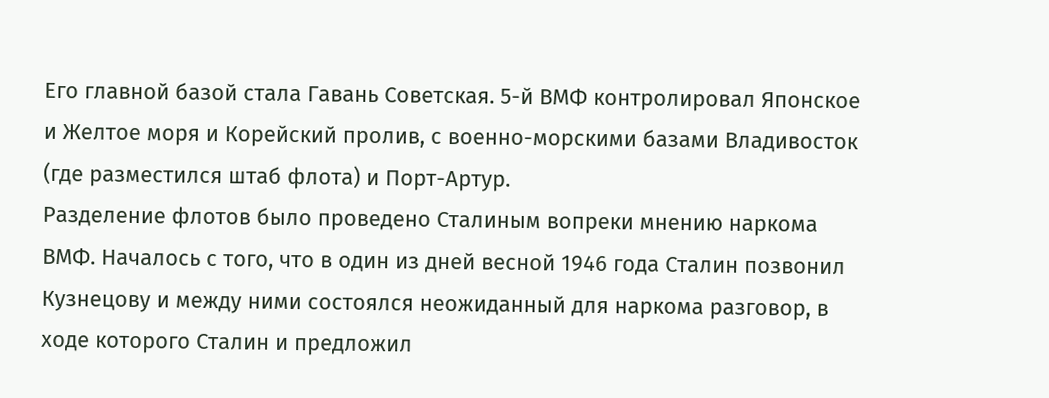Его главной базой стала Гавань Советская. 5-й ВМФ контролировал Японское и Желтое моря и Корейский пролив, с военно-морскими базами Владивосток (где разместился штаб флота) и Порт-Артур.
Разделение флотов было проведено Сталиным вопреки мнению наркома ВМФ. Началось с того, что в один из дней весной 1946 года Сталин позвонил Кузнецову и между ними состоялся неожиданный для наркома разговор, в ходе которого Сталин и предложил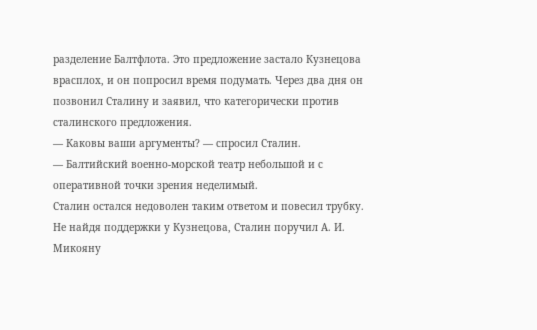разделение Балтфлота. Это предложение застало Кузнецова врасплох, и он попросил время подумать. Через два дня он позвонил Сталину и заявил, что категорически против сталинского предложения.
— Каковы ваши аргументы? — спросил Сталин.
— Балтийский военно-морской театр небольшой и с оперативной точки зрения неделимый.
Сталин остался недоволен таким ответом и повесил трубку.
Не найдя поддержки у Кузнецова, Сталин поручил А. И. Микояну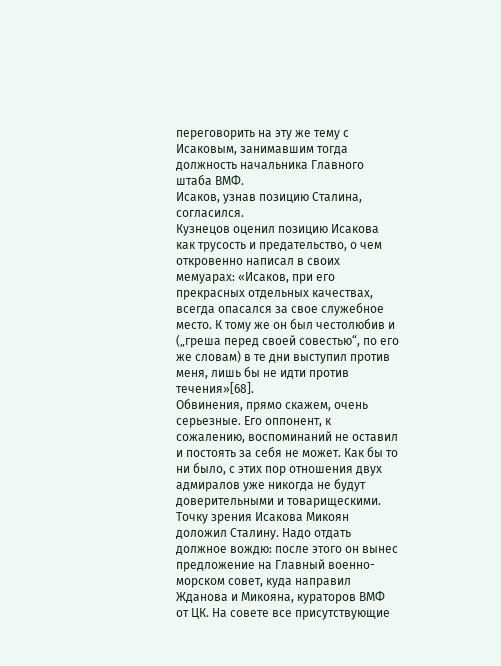переговорить на эту же тему с Исаковым, занимавшим тогда должность начальника Главного штаба ВМФ.
Исаков, узнав позицию Сталина, согласился.
Кузнецов оценил позицию Исакова как трусость и предательство, о чем откровенно написал в своих мемуарах: «Исаков, при его прекрасных отдельных качествах, всегда опасался за свое служебное место. К тому же он был честолюбив и („греша перед своей совестью“, по его же словам) в те дни выступил против меня, лишь бы не идти против течения»[68].
Обвинения, прямо скажем, очень серьезные. Его оппонент, к сожалению, воспоминаний не оставил и постоять за себя не может. Как бы то ни было, с этих пор отношения двух адмиралов уже никогда не будут доверительными и товарищескими.
Точку зрения Исакова Микоян доложил Сталину. Надо отдать должное вождю: после этого он вынес предложение на Главный военно-морском совет, куда направил Жданова и Микояна, кураторов ВМФ от ЦК. На совете все присутствующие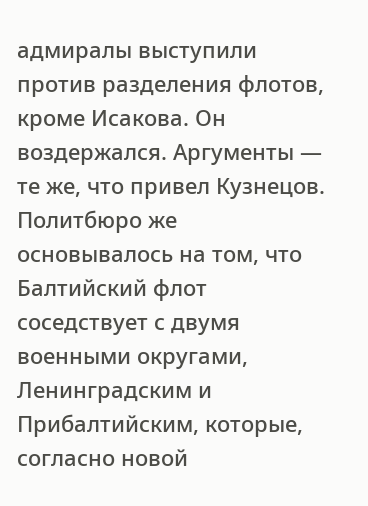адмиралы выступили против разделения флотов, кроме Исакова. Он воздержался. Аргументы — те же, что привел Кузнецов. Политбюро же основывалось на том, что Балтийский флот соседствует с двумя военными округами, Ленинградским и Прибалтийским, которые, согласно новой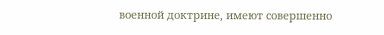военной доктрине, имеют совершенно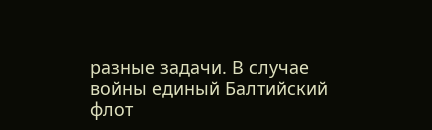разные задачи. В случае войны единый Балтийский флот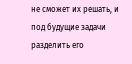не сможет их решать, и под будущие задачи разделить его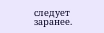следует заранее.